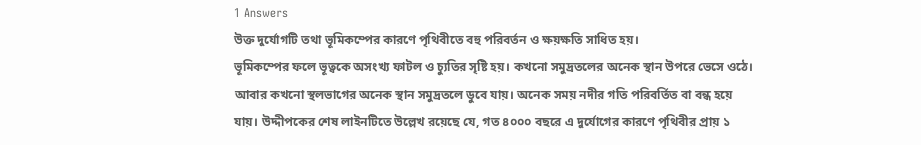1 Answers
উক্ত দুর্যোগটি তথা ভূমিকম্পের কারণে পৃথিবীতে বহু পরিবর্তন ও ক্ষয়ক্ষতি সাধিত হয়।
ভূমিকম্পের ফলে ভূত্বকে অসংখ্য ফাটল ও চ্যুতির সৃষ্টি হয়। কখনো সমুদ্রতলের অনেক স্থান উপরে ভেসে ওঠে। আবার কখনো স্থলভাগের অনেক স্থান সমুদ্রতলে ডুবে যায়। অনেক সময় নদীর গতি পরিবর্তিত বা বন্ধ হয়ে যায়। উদ্দীপকের শেষ লাইনটিতে উল্লেখ রয়েছে যে, গত ৪০০০ বছরে এ দুর্যোগের কারণে পৃথিবীর প্রায় ১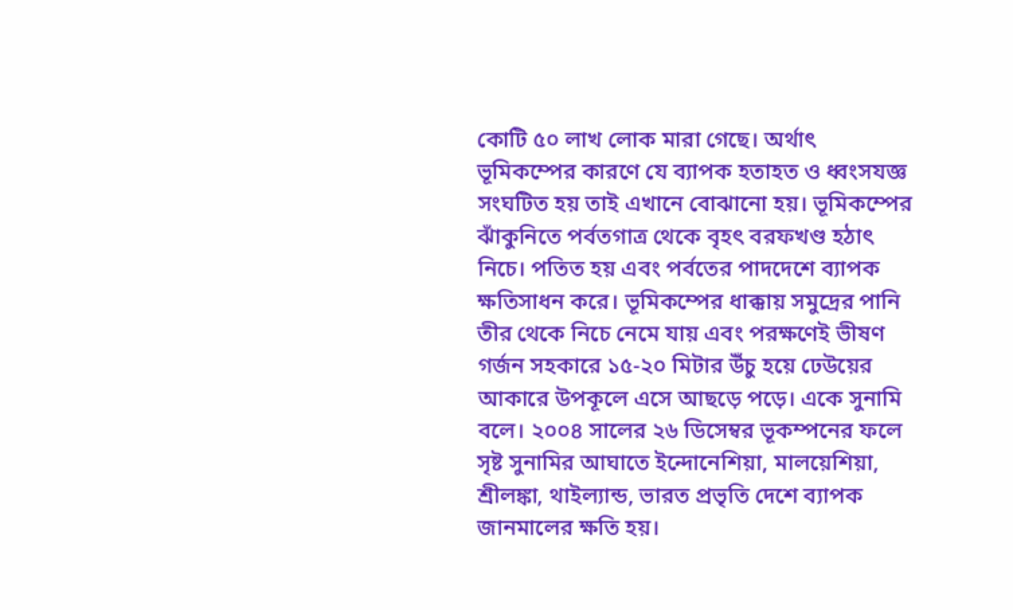কোটি ৫০ লাখ লোক মারা গেছে। অর্থাৎ ভূমিকম্পের কারণে যে ব্যাপক হতাহত ও ধ্বংসযজ্ঞ সংঘটিত হয় তাই এখানে বোঝানো হয়। ভূমিকম্পের ঝাঁকুনিতে পর্বতগাত্র থেকে বৃহৎ বরফখণ্ড হঠাৎ নিচে। পতিত হয় এবং পর্বতের পাদদেশে ব্যাপক ক্ষতিসাধন করে। ভূমিকম্পের ধাক্কায় সমুদ্রের পানি তীর থেকে নিচে নেমে যায় এবং পরক্ষণেই ভীষণ গর্জন সহকারে ১৫-২০ মিটার উঁচু হয়ে ঢেউয়ের আকারে উপকূলে এসে আছড়ে পড়ে। একে সুনামি বলে। ২০০৪ সালের ২৬ ডিসেম্বর ভূকম্পনের ফলে সৃষ্ট সুনামির আঘাতে ইন্দোনেশিয়া, মালয়েশিয়া, শ্রীলঙ্কা, থাইল্যান্ড, ভারত প্রভৃতি দেশে ব্যাপক জানমালের ক্ষতি হয়।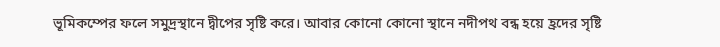ভূমিকম্পের ফলে সমুদ্রস্থানে দ্বীপের সৃষ্টি করে। আবার কোনো কোনো স্থানে নদীপথ বন্ধ হয়ে হ্রদের সৃষ্টি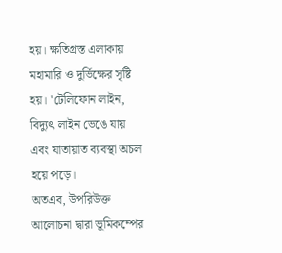হয়। ক্ষতিগ্রস্ত এলাকায় মহামারি ও দুর্ভিক্ষের সৃষ্টি হয়। 'টেলিফোন লাইন, বিদ্যুৎ লাইন ভেঙে যায় এবং যাতায়াত ব্যবস্থা অচল হয়ে পড়ে।
অতএব, উপরিউক্ত আলোচনা দ্বারা ভূমিকম্পের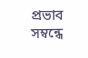প্রভাব সম্বন্ধে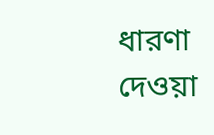ধারণা দেওয়া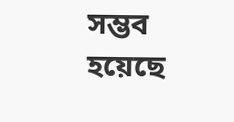সম্ভব হয়েছে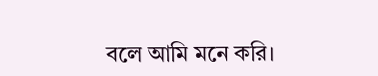বলে আমি মনে করি।